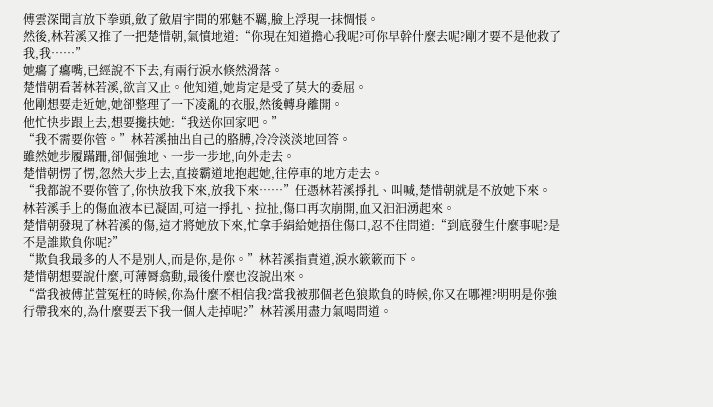傅雲深聞言放下拳頭,斂了斂眉宇間的邪魅不羈,臉上浮現一抹惆悵。
然後,林若溪又推了一把楚惜朝,氣憤地道:“你現在知道擔心我呢?可你早幹什麼去呢?剛才要不是他救了我,我……”
她癟了癟嘴,已經說不下去,有兩行淚水倏然滑落。
楚惜朝看著林若溪,欲言又止。他知道,她肯定是受了莫大的委屈。
他剛想要走近她,她卻整理了一下凌亂的衣服,然後轉身離開。
他忙快步跟上去,想要攙扶她:“我送你回家吧。”
“我不需要你管。”林若溪抽出自己的胳膊,冷冷淡淡地回答。
雖然她步履蹣跚,卻倔強地、一步一步地,向外走去。
楚惜朝愣了愣,忽然大步上去,直接霸道地抱起她,往停車的地方走去。
“我都說不要你管了,你快放我下來,放我下來……”任憑林若溪掙扎、叫喊,楚惜朝就是不放她下來。
林若溪手上的傷血液本已凝固,可這一掙扎、拉扯,傷口再次崩開,血又汩汩湧起來。
楚惜朝發現了林若溪的傷,這才將她放下來,忙拿手絹給她捂住傷口,忍不住問道:“到底發生什麼事呢?是不是誰欺負你呢?”
“欺負我最多的人不是別人,而是你,是你。”林若溪指責道,淚水簌簌而下。
楚惜朝想要說什麼,可薄脣翕動,最後什麼也沒說出來。
“當我被傅芷萱冤枉的時候,你為什麼不相信我?當我被那個老色狼欺負的時候,你又在哪裡?明明是你強行帶我來的,為什麼要丟下我一個人走掉呢?”林若溪用盡力氣喝問道。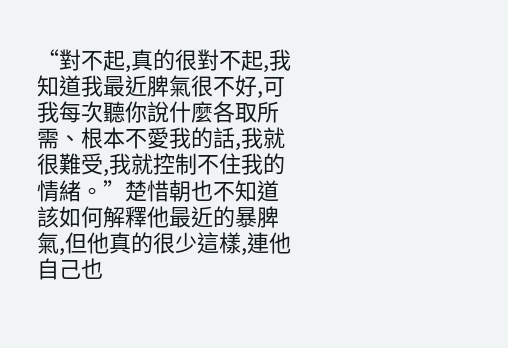“對不起,真的很對不起,我知道我最近脾氣很不好,可我每次聽你說什麼各取所需、根本不愛我的話,我就很難受,我就控制不住我的情緒。”楚惜朝也不知道該如何解釋他最近的暴脾氣,但他真的很少這樣,連他自己也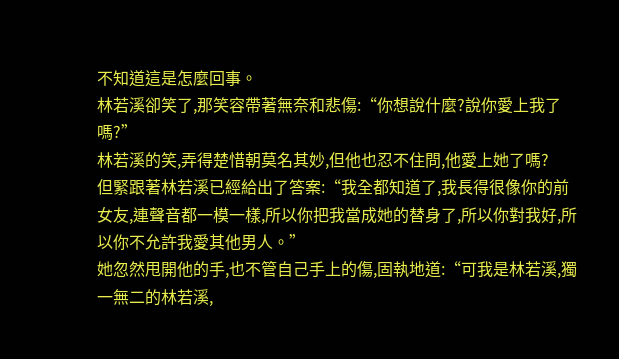不知道這是怎麼回事。
林若溪卻笑了,那笑容帶著無奈和悲傷:“你想說什麼?說你愛上我了嗎?”
林若溪的笑,弄得楚惜朝莫名其妙,但他也忍不住問,他愛上她了嗎?
但緊跟著林若溪已經給出了答案:“我全都知道了,我長得很像你的前女友,連聲音都一模一樣,所以你把我當成她的替身了,所以你對我好,所以你不允許我愛其他男人。”
她忽然甩開他的手,也不管自己手上的傷,固執地道:“可我是林若溪,獨一無二的林若溪,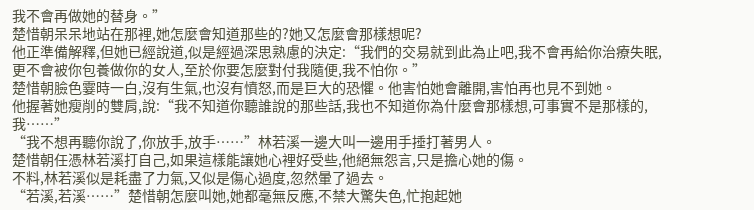我不會再做她的替身。”
楚惜朝呆呆地站在那裡,她怎麼會知道那些的?她又怎麼會那樣想呢?
他正準備解釋,但她已經說道,似是經過深思熟慮的決定:“我們的交易就到此為止吧,我不會再給你治療失眠,更不會被你包養做你的女人,至於你要怎麼對付我隨便,我不怕你。”
楚惜朝臉色霎時一白,沒有生氣,也沒有憤怒,而是巨大的恐懼。他害怕她會離開,害怕再也見不到她。
他握著她瘦削的雙肩,說:“我不知道你聽誰說的那些話,我也不知道你為什麼會那樣想,可事實不是那樣的,我……”
“我不想再聽你說了,你放手,放手……”林若溪一邊大叫一邊用手捶打著男人。
楚惜朝任憑林若溪打自己,如果這樣能讓她心裡好受些,他絕無怨言,只是擔心她的傷。
不料,林若溪似是耗盡了力氣,又似是傷心過度,忽然暈了過去。
“若溪,若溪……”楚惜朝怎麼叫她,她都毫無反應,不禁大驚失色,忙抱起她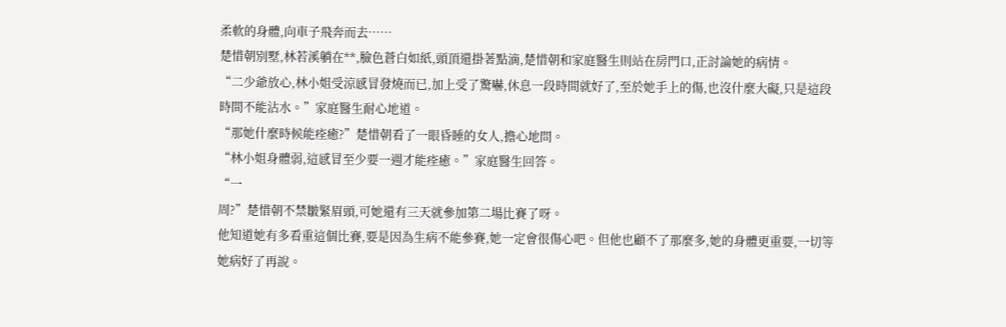柔軟的身體,向車子飛奔而去……
楚惜朝別墅,林若溪躺在**,臉色蒼白如紙,頭頂還掛著點滴,楚惜朝和家庭醫生則站在房門口,正討論她的病情。
“二少爺放心,林小姐受涼感冒發燒而已,加上受了驚嚇,休息一段時間就好了,至於她手上的傷,也沒什麼大礙,只是這段時間不能沾水。”家庭醫生耐心地道。
“那她什麼時候能痊癒?”楚惜朝看了一眼昏睡的女人,擔心地問。
“林小姐身體弱,這感冒至少要一週才能痊癒。”家庭醫生回答。
“一
周?”楚惜朝不禁皺緊眉頭,可她還有三天就參加第二場比賽了呀。
他知道她有多看重這個比賽,要是因為生病不能參賽,她一定會很傷心吧。但他也顧不了那麼多,她的身體更重要,一切等她病好了再說。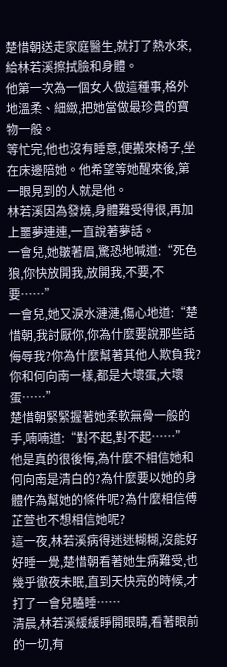楚惜朝送走家庭醫生,就打了熱水來,給林若溪擦拭臉和身體。
他第一次為一個女人做這種事,格外地溫柔、細緻,把她當做最珍貴的寶物一般。
等忙完,他也沒有睡意,便搬來椅子,坐在床邊陪她。他希望等她醒來後,第一眼見到的人就是他。
林若溪因為發燒,身體難受得很,再加上噩夢連連,一直說著夢話。
一會兒,她皺著眉,驚恐地喊道:“死色狼,你快放開我,放開我,不要,不要……”
一會兒,她又淚水漣漣,傷心地道:“楚惜朝,我討厭你,你為什麼要說那些話侮辱我?你為什麼幫著其他人欺負我?你和何向南一樣,都是大壞蛋,大壞蛋……”
楚惜朝緊緊握著她柔軟無骨一般的手,喃喃道:“對不起,對不起……”
他是真的很後悔,為什麼不相信她和何向南是清白的?為什麼要以她的身體作為幫她的條件呢?為什麼相信傅芷萱也不想相信她呢?
這一夜,林若溪病得迷迷糊糊,沒能好好睡一覺,楚惜朝看著她生病難受,也幾乎徹夜未眠,直到天快亮的時候,才打了一會兒瞌睡……
清晨,林若溪緩緩睜開眼睛,看著眼前的一切,有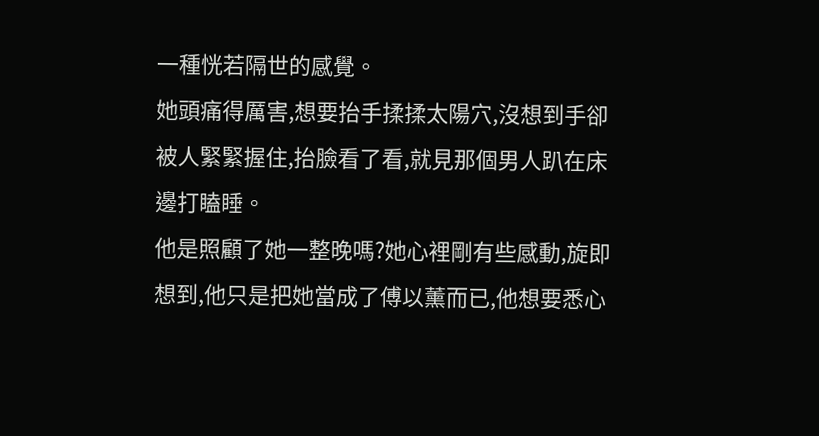一種恍若隔世的感覺。
她頭痛得厲害,想要抬手揉揉太陽穴,沒想到手卻被人緊緊握住,抬臉看了看,就見那個男人趴在床邊打瞌睡。
他是照顧了她一整晚嗎?她心裡剛有些感動,旋即想到,他只是把她當成了傅以薰而已,他想要悉心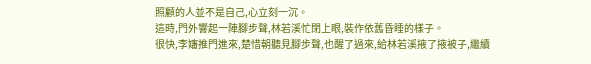照顧的人並不是自己,心立刻一沉。
這時,門外響起一陣腳步聲,林若溪忙閉上眼,裝作依舊昏睡的樣子。
很快,李嬸推門進來,楚惜朝聽見腳步聲,也醒了過來,給林若溪掖了掖被子,繼續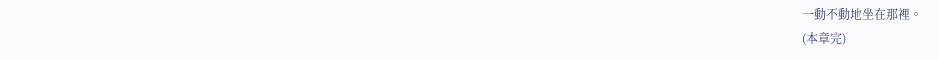一動不動地坐在那裡。
(本章完)